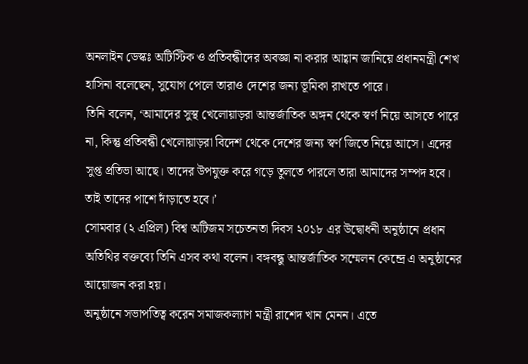অনলাইন ডেস্কঃ অটিস্টিক ও প্রতিবন্ধীদের অবজ্ঞা না করার আহ্বান জানিয়ে প্রধানমন্ত্রী শেখ হাসিনা বলেছেন, সুযোগ পেলে তারাও দেশের জন্য ভূমিকা রাখতে পারে।
তিনি বলেন, ‘আমাদের সুস্থ খেলোয়াড়রা আন্তর্জাতিক অঙ্গন থেকে স্বর্ণ নিয়ে আসতে পারে না, কিন্তু প্রতিবন্ধী খেলোয়াড়রা বিদেশ থেকে দেশের জন্য স্বর্ণ জিতে নিয়ে আসে। এদের সুপ্ত প্রতিভা আছে। তাদের উপযুক্ত করে গড়ে তুলতে পারলে তারা আমাদের সম্পদ হবে। তাই তাদের পাশে দাঁড়াতে হবে।’
সোমবার (২ এপ্রিল) বিশ্ব অটিজম সচেতনতা দিবস ২০১৮ এর উদ্বোধনী অনুষ্ঠানে প্রধান অতিথির বক্তব্যে তিনি এসব কথা বলেন। বঙ্গবন্ধু আন্তর্জাতিক সম্মেলন কেন্দ্রে এ অনুষ্ঠানের আয়োজন করা হয়।
অনুষ্ঠানে সভাপতিত্ব করেন সমাজকল্যাণ মন্ত্রী রাশেদ খান মেনন। এতে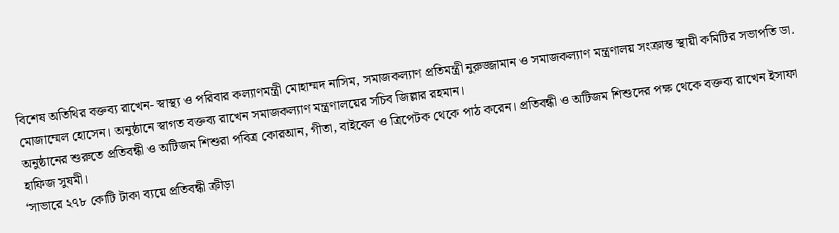বিশেষ অতিথির বক্তব্য রাখেন- স্বাস্থ্য ও পরিবার কল্যাণমন্ত্রী মোহাম্মদ নাসিম, সমাজকল্যাণ প্রতিমন্ত্রী নুরুজ্জামান ও সমাজকল্যাণ মন্ত্রণালয় সংক্রান্ত স্থায়ী কমিটির সভাপতি ডা. মোজাম্মেল হোসেন। অনুষ্ঠানে স্বাগত বক্তব্য রাখেন সমাজকল্যাণ মন্ত্রণালয়ের সচিব জিল্লার রহমান।
অনুষ্ঠানের শুরুতে প্রতিবন্ধী ও অটিজম শিশুরা পবিত্র কোরআন, গীতা, বাইবেল ও ত্রিপেটক থেকে পাঠ করেন। প্রতিবন্ধী ও অটিজম শিশুদের পক্ষ থেকে বক্তব্য রাখেন ইসাফা হাফিজ সুষমী।
‘সাভারে ২৭৮ কোটি টাকা ব্যয়ে প্রতিবন্ধী ক্রীড়া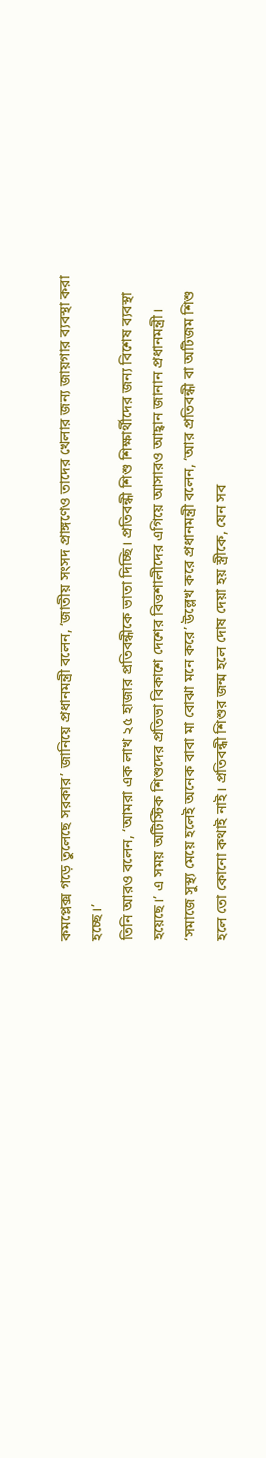কমপ্লেক্স গড়ে তুলেছে সরকার’ জানিয়ে প্রধানমন্ত্রী বলেন, ‘জাতীয় সংসদ প্রাঙ্গণেও তাদের খেলার জন্য জায়গার ব্যবস্থা করা হচ্ছে।’
তিনি আরও বলেন, ‘আমরা এক লাখ ২৫ হাজার প্রতিবন্ধীকে ভাতা দিচ্ছি। প্রতিবন্ধী শিশু শিক্ষার্থীদের জন্য বিশেষ ব্যবস্থা হয়েছে।’ এ সময় অটিস্টিক শিশুদের প্রতিভা বিকাশে দেশের বিত্তশালীদের এগিয়ে আসারও আহ্বান জানান প্রধানমন্ত্রী।
‘সমাজে সুস্থ্য মেয়ে হলেই অনেক বাবা মা বোঝা মনে করে’ উল্লেখ করে প্রধানমন্ত্রী বলেন, ‘আর প্রতিবন্ধী বা অটিজম শিশু হলে তো কোনো কথাই নাই। প্রতিবন্ধী শিশুর জন্ম হলে দোষ দেয়া হয় স্ত্রীকে, যেন সব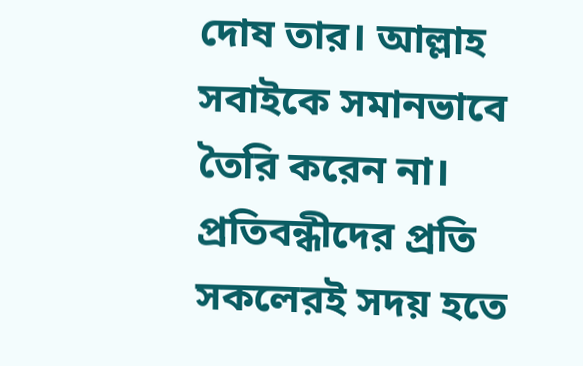দোষ তার। আল্লাহ সবাইকে সমানভাবে তৈরি করেন না। প্রতিবন্ধীদের প্রতি সকলেরই সদয় হতে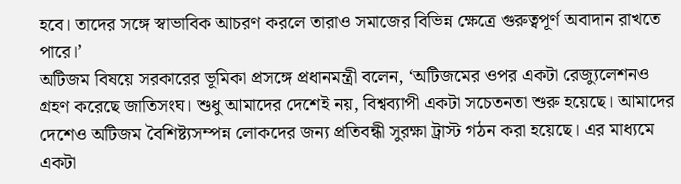হবে। তাদের সঙ্গে স্বাভাবিক আচরণ করলে তারাও সমাজের বিভিন্ন ক্ষেত্রে গুরুত্বপূর্ণ অবাদান রাখতে পারে।’
অটিজম বিষয়ে সরকারের ভূমিকা প্রসঙ্গে প্রধানমন্ত্রী বলেন, ‘অটিজমের ওপর একটা রেজ্যুলেশনও গ্রহণ করেছে জাতিসংঘ। শুধু আমাদের দেশেই নয়, বিশ্বব্যাপী একটা সচেতনতা শুরু হয়েছে। আমাদের দেশেও অটিজম বৈশিষ্ট্যসম্পন্ন লোকদের জন্য প্রতিবন্ধী সুরক্ষা ট্রাস্ট গঠন করা হয়েছে। এর মাধ্যমে একটা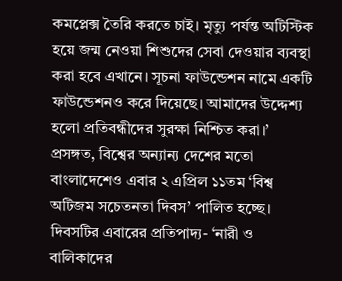কমপ্লেক্স তৈরি করতে চাই। মৃত্যু পর্যন্ত অটিস্টিক হয়ে জন্ম নেওয়া শিশুদের সেবা দেওয়ার ব্যবস্থা করা হবে এখানে। সূচনা ফাউন্ডেশন নামে একটি ফাউন্ডেশনও করে দিয়েছে। আমাদের উদ্দেশ্য হলো প্রতিবন্ধীদের সুরক্ষা নিশ্চিত করা।’
প্রসঙ্গত, বিশ্বের অন্যান্য দেশের মতো বাংলাদেশেও এবার ২ এপ্রিল ১১তম ‘বিশ্ব অটিজম সচেতনতা দিবস’ পালিত হচ্ছে। দিবসটির এবারের প্রতিপাদ্য- ‘নারী ও বালিকাদের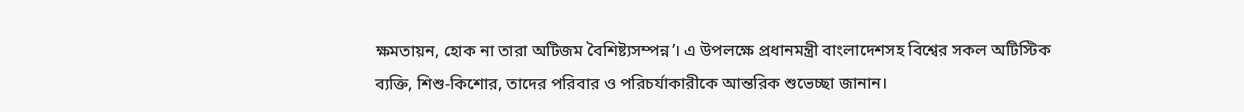ক্ষমতায়ন, হোক না তারা অটিজম বৈশিষ্ট্যসম্পন্ন’। এ উপলক্ষে প্রধানমন্ত্রী বাংলাদেশসহ বিশ্বের সকল অটিস্টিক ব্যক্তি, শিশু-কিশোর, তাদের পরিবার ও পরিচর্যাকারীকে আন্তরিক শুভেচ্ছা জানান।